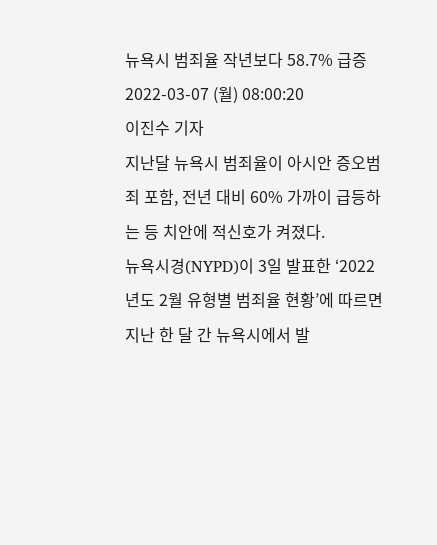뉴욕시 범죄율 작년보다 58.7% 급증
2022-03-07 (월) 08:00:20
이진수 기자
지난달 뉴욕시 범죄율이 아시안 증오범죄 포함, 전년 대비 60% 가까이 급등하는 등 치안에 적신호가 켜졌다.
뉴욕시경(NYPD)이 3일 발표한 ‘2022년도 2월 유형별 범죄율 현황’에 따르면 지난 한 달 간 뉴욕시에서 발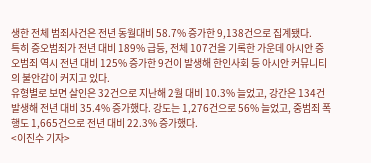생한 전체 범죄사건은 전년 동월대비 58.7% 증가한 9,138건으로 집계됐다.
특히 증오범죄가 전년 대비 189% 급등, 전체 107건을 기록한 가운데 아시안 증오범죄 역시 전년 대비 125% 증가한 9건이 발생해 한인사회 등 아시안 커뮤니티의 불안감이 커지고 있다.
유형별로 보면 살인은 32건으로 지난해 2월 대비 10.3% 늘었고, 강간은 134건 발생해 전년 대비 35.4% 증가했다. 강도는 1,276건으로 56% 늘었고, 중범죄 폭행도 1,665건으로 전년 대비 22.3% 증가했다.
<이진수 기자>